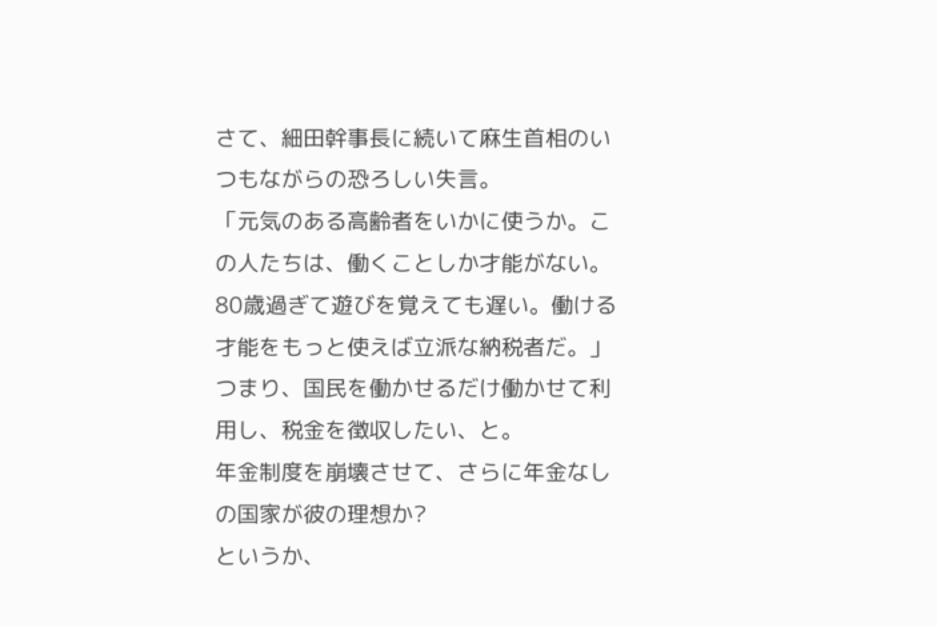さて、細田幹事長に続いて麻生首相のいつもながらの恐ろしい失言。
「元気のある高齢者をいかに使うか。この人たちは、働くことしか才能がない。80歳過ぎて遊びを覚えても遅い。働ける才能をもっと使えば立派な納税者だ。」
つまり、国民を働かせるだけ働かせて利用し、税金を徴収したい、と。
年金制度を崩壊させて、さらに年金なしの国家が彼の理想か?
というか、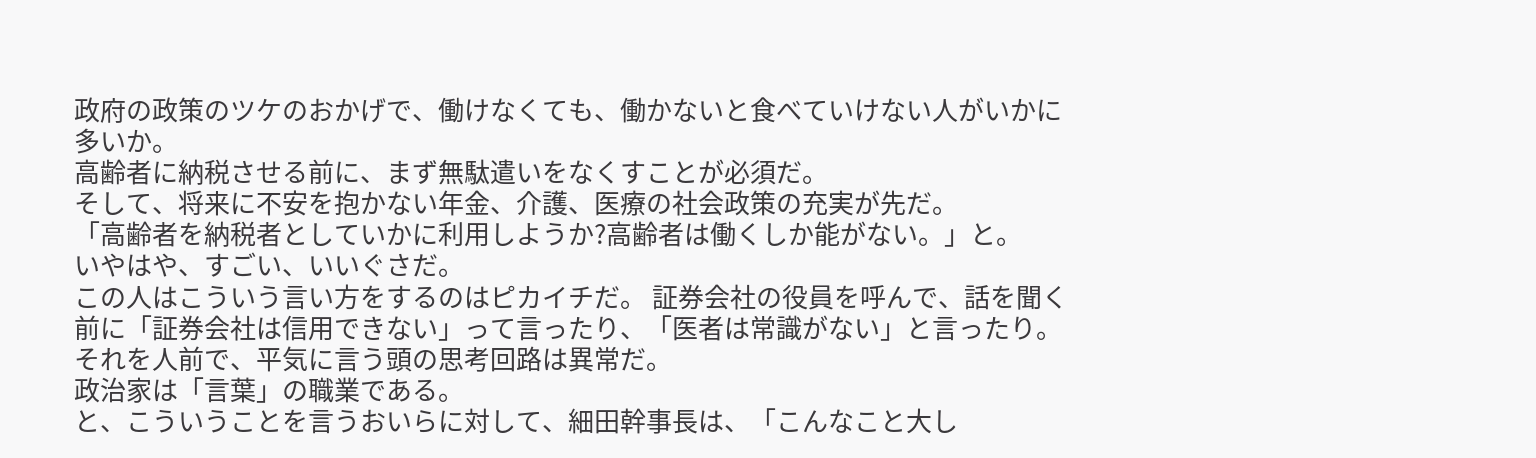政府の政策のツケのおかげで、働けなくても、働かないと食べていけない人がいかに多いか。
高齢者に納税させる前に、まず無駄遣いをなくすことが必須だ。
そして、将来に不安を抱かない年金、介護、医療の社会政策の充実が先だ。
「高齢者を納税者としていかに利用しようか?高齢者は働くしか能がない。」と。
いやはや、すごい、いいぐさだ。
この人はこういう言い方をするのはピカイチだ。 証券会社の役員を呼んで、話を聞く前に「証券会社は信用できない」って言ったり、「医者は常識がない」と言ったり。それを人前で、平気に言う頭の思考回路は異常だ。
政治家は「言葉」の職業である。
と、こういうことを言うおいらに対して、細田幹事長は、「こんなこと大し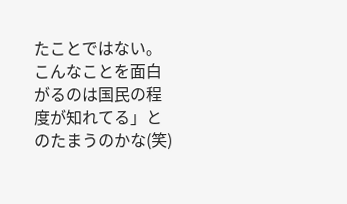たことではない。こんなことを面白がるのは国民の程度が知れてる」とのたまうのかな(笑)